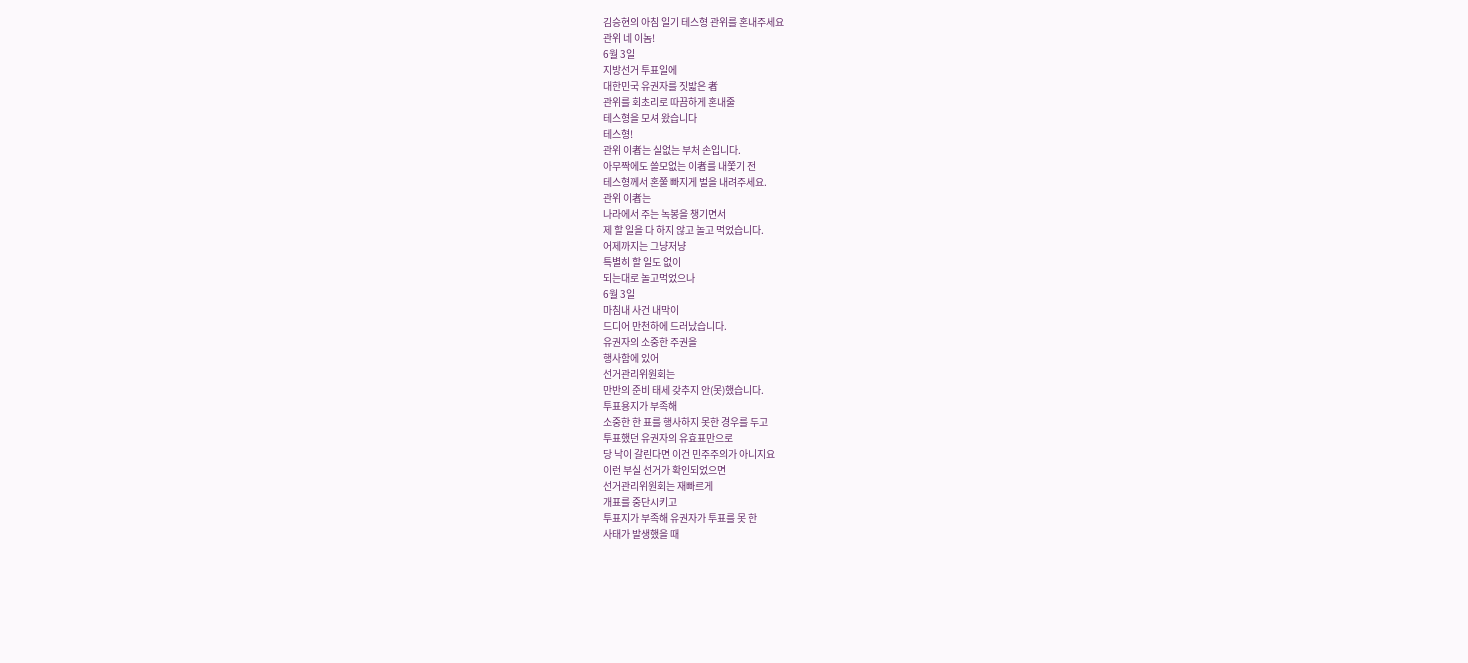김승현의 아침 일기 테스형 관위를 혼내주세요
관위 네 이놈!
6월 3일
지방선거 투표일에
대한민국 유권자를 짓밟은 者
관위를 회초리로 따끔하게 혼내줄
테스형을 모셔 왔습니다
테스형!
관위 이者는 실없는 부처 손입니다.
아무짝에도 쓸모없는 이者를 내쫓기 전
테스형께서 혼쭐 빠지게 벌을 내려주세요.
관위 이者는
나라에서 주는 녹봉을 챙기면서
제 할 일을 다 하지 않고 놀고 먹었습니다.
어제까지는 그냥저냥
특별히 할 일도 없이
되는대로 놀고먹었으나
6월 3일
마침내 사건 내막이
드디어 만천하에 드러났습니다.
유권자의 소중한 주권을
행사함에 있어
선거관리위원회는
만반의 준비 태세 갖추지 안(못)했습니다.
투표용지가 부족해
소중한 한 표를 행사하지 못한 경우를 두고
투표했던 유권자의 유효표만으로
당 낙이 갈린다면 이건 민주주의가 아니지요
이런 부실 선거가 확인되었으면
선거관리위원회는 재빠르게
개표를 중단시키고
투표지가 부족해 유권자가 투표를 못 한
사태가 발생했을 때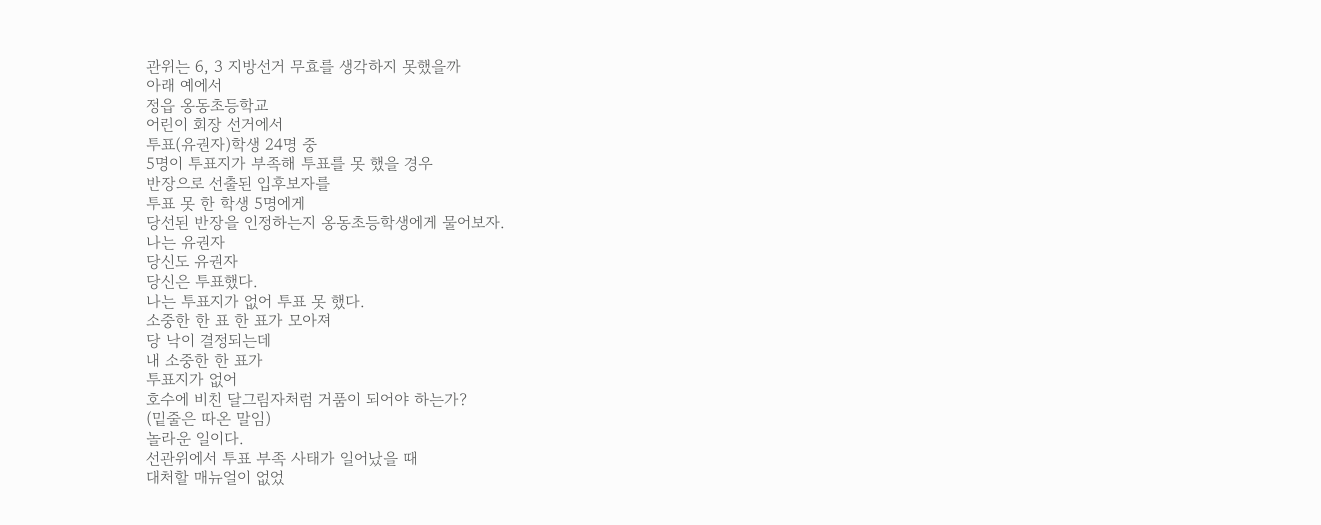관위는 6, 3 지방선거 무효를 생각하지 못했을까
아래 예에서
정읍 옹동초등학교
어린이 회장 선거에서
투표(유권자)학생 24명 중
5명이 투표지가 부족해 투표를 못 했을 경우
반장으로 선출된 입후보자를
투표 못 한 학생 5명에게
당선된 반장을 인정하는지 옹동초등학생에게 물어보자.
나는 유권자
당신도 유권자
당신은 투표했다.
나는 투표지가 없어 투표 못 했다.
소중한 한 표 한 표가 모아져
당 낙이 결정되는데
내 소중한 한 표가
투표지가 없어
호수에 비친 달그림자처럼 거품이 되어야 하는가?
(밑줄은 따온 말임)
놀라운 일이다.
선관위에서 투표 부족 사태가 일어났을 때
대처할 매뉴얼이 없었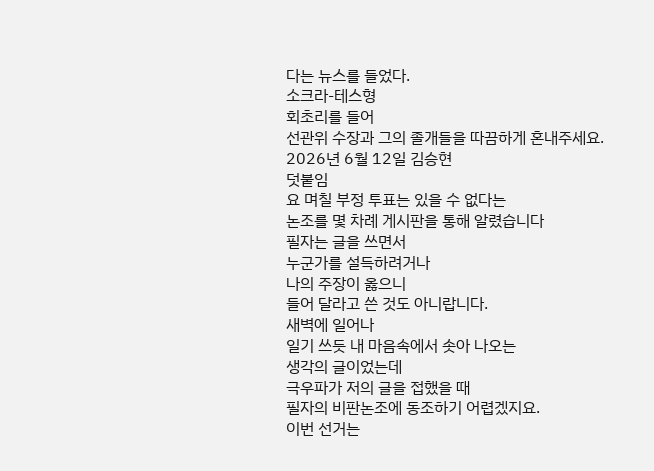다는 뉴스를 들었다.
소크라-테스형
회초리를 들어
선관위 수장과 그의 졸개들을 따끔하게 혼내주세요.
2026년 6월 12일 김승현
덧붙임
요 며칠 부정 투표는 있을 수 없다는
논조를 몇 차례 게시판을 통해 알렸습니다
필자는 글을 쓰면서
누군가를 설득하려거나
나의 주장이 옳으니
들어 달라고 쓴 것도 아니랍니다.
새벽에 일어나
일기 쓰듯 내 마음속에서 솟아 나오는
생각의 글이었는데
극우파가 저의 글을 접했을 때
필자의 비판논조에 동조하기 어렵겠지요.
이번 선거는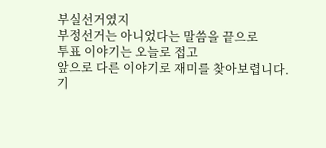부실선거였지
부정선거는 아니었다는 말씀을 끝으로
투표 이야기는 오늘로 접고
앞으로 다른 이야기로 재미를 찾아보렵니다.
기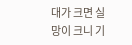대가 크면 실망이 크니 기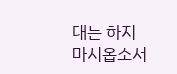대는 하지 마시옵소서